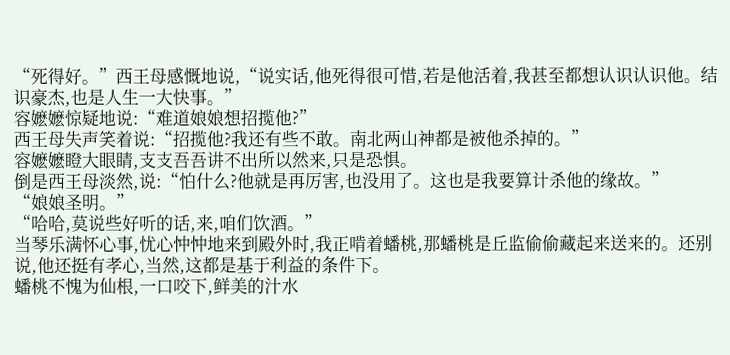“死得好。”西王母感慨地说,“说实话,他死得很可惜,若是他活着,我甚至都想认识认识他。结识豪杰,也是人生一大快事。”
容嬷嬷惊疑地说:“难道娘娘想招揽他?”
西王母失声笑着说:“招揽他?我还有些不敢。南北两山神都是被他杀掉的。”
容嬷嬷瞪大眼睛,支支吾吾讲不出所以然来,只是恐惧。
倒是西王母淡然,说:“怕什么?他就是再厉害,也没用了。这也是我要算计杀他的缘故。”
“娘娘圣明。”
“哈哈,莫说些好听的话,来,咱们饮酒。”
当琴乐满怀心事,忧心忡忡地来到殿外时,我正啃着蟠桃,那蟠桃是丘监偷偷藏起来送来的。还别说,他还挺有孝心,当然,这都是基于利益的条件下。
蟠桃不愧为仙根,一口咬下,鲜美的汁水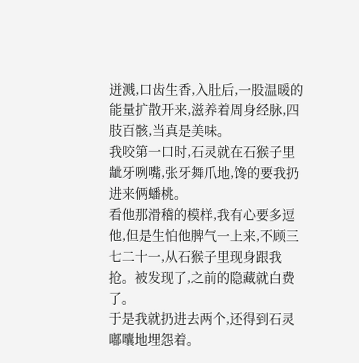迸溅,口齿生香,入肚后,一股温暖的能量扩散开来,滋养着周身经脉,四肢百骸,当真是美味。
我咬第一口时,石灵就在石猴子里龇牙咧嘴,张牙舞爪地,馋的要我扔进来俩蟠桃。
看他那滑稽的模样,我有心要多逗他,但是生怕他脾气一上来,不顾三七二十一,从石猴子里现身跟我抢。被发现了,之前的隐藏就白费了。
于是我就扔进去两个,还得到石灵嘟囔地埋怨着。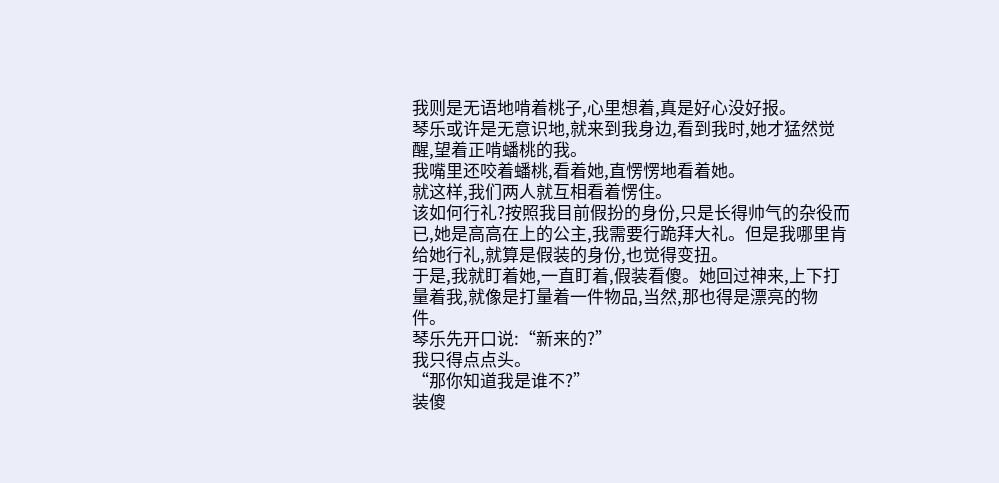我则是无语地啃着桃子,心里想着,真是好心没好报。
琴乐或许是无意识地,就来到我身边,看到我时,她才猛然觉醒,望着正啃蟠桃的我。
我嘴里还咬着蟠桃,看着她,直愣愣地看着她。
就这样,我们两人就互相看着愣住。
该如何行礼?按照我目前假扮的身份,只是长得帅气的杂役而已,她是高高在上的公主,我需要行跪拜大礼。但是我哪里肯给她行礼,就算是假装的身份,也觉得变扭。
于是,我就盯着她,一直盯着,假装看傻。她回过神来,上下打量着我,就像是打量着一件物品,当然,那也得是漂亮的物件。
琴乐先开口说:“新来的?”
我只得点点头。
“那你知道我是谁不?”
装傻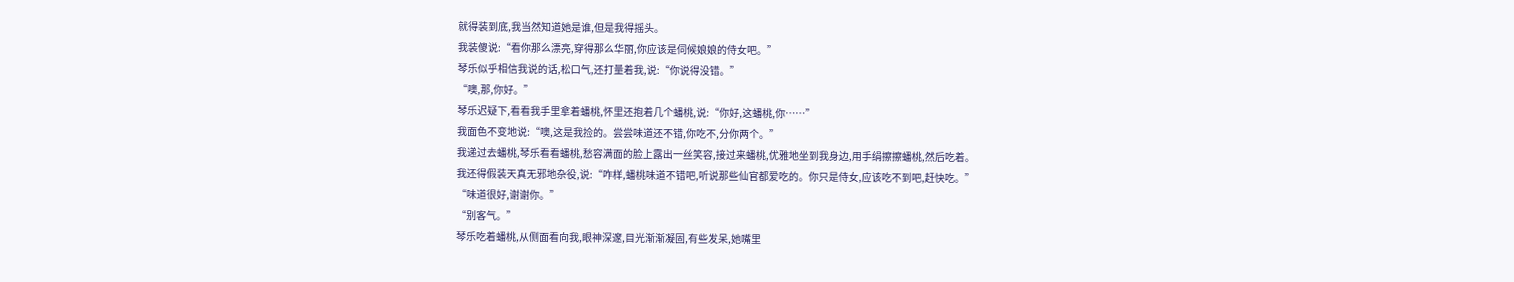就得装到底,我当然知道她是谁,但是我得摇头。
我装傻说:“看你那么漂亮,穿得那么华丽,你应该是伺候娘娘的侍女吧。”
琴乐似乎相信我说的话,松口气,还打量着我,说:“你说得没错。”
“噢,那,你好。”
琴乐迟疑下,看看我手里拿着蟠桃,怀里还抱着几个蟠桃,说:“你好,这蟠桃,你……”
我面色不变地说:“噢,这是我捡的。尝尝味道还不错,你吃不,分你两个。”
我递过去蟠桃,琴乐看看蟠桃,愁容满面的脸上露出一丝笑容,接过来蟠桃,优雅地坐到我身边,用手绢擦擦蟠桃,然后吃着。
我还得假装天真无邪地杂役,说:“咋样,蟠桃味道不错吧,听说那些仙官都爱吃的。你只是侍女,应该吃不到吧,赶快吃。”
“味道很好,谢谢你。”
“别客气。”
琴乐吃着蟠桃,从侧面看向我,眼神深邃,目光渐渐凝固,有些发呆,她嘴里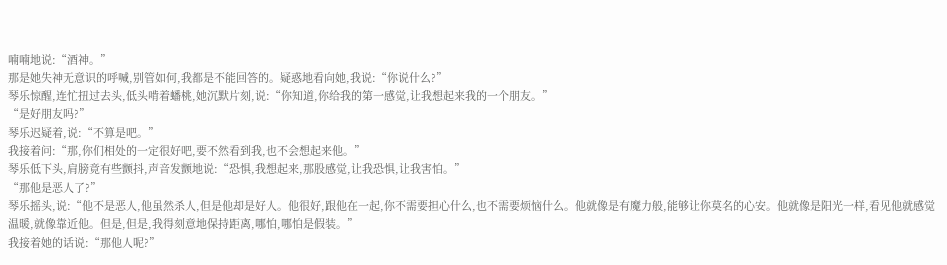喃喃地说:“酒神。”
那是她失神无意识的呼喊,别管如何,我都是不能回答的。疑惑地看向她,我说:“你说什么?”
琴乐惊醒,连忙扭过去头,低头啃着蟠桃,她沉默片刻,说:“你知道,你给我的第一感觉,让我想起来我的一个朋友。”
“是好朋友吗?”
琴乐迟疑着,说:“不算是吧。”
我接着问:“那,你们相处的一定很好吧,要不然看到我,也不会想起来他。”
琴乐低下头,肩膀竟有些颤抖,声音发颤地说:“恐惧,我想起来,那股感觉,让我恐惧,让我害怕。”
“那他是恶人了?”
琴乐摇头,说:“他不是恶人,他虽然杀人,但是他却是好人。他很好,跟他在一起,你不需要担心什么,也不需要烦恼什么。他就像是有魔力般,能够让你莫名的心安。他就像是阳光一样,看见他就感觉温暖,就像靠近他。但是,但是,我得刻意地保持距离,哪怕,哪怕是假装。”
我接着她的话说:“那他人呢?”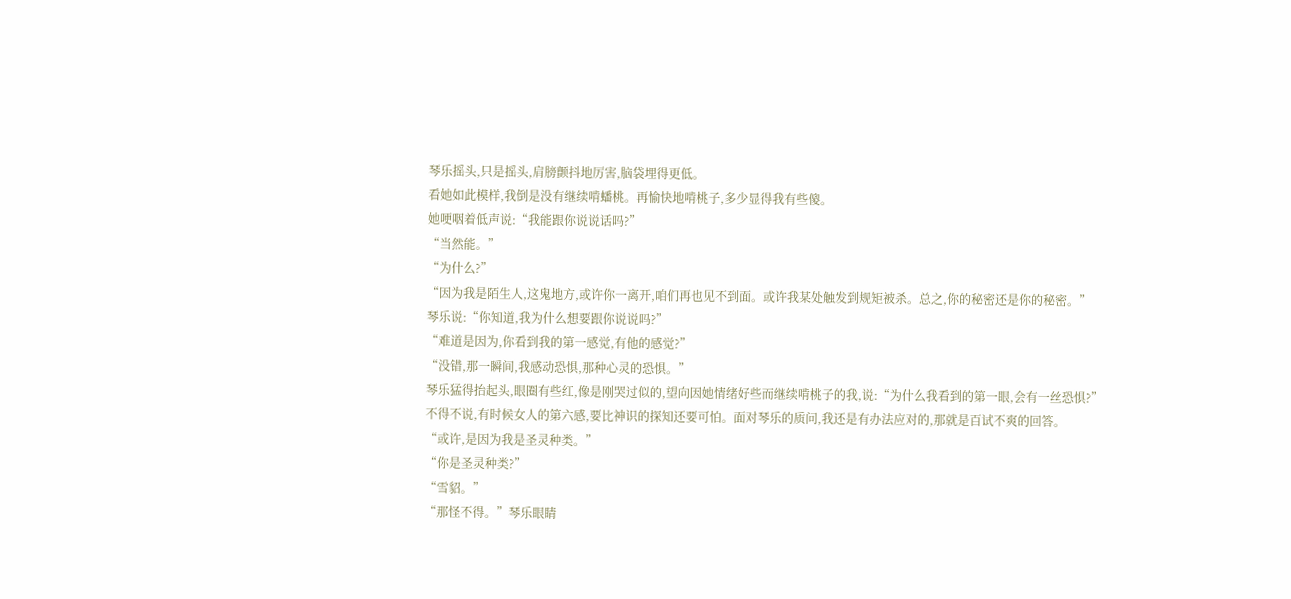琴乐摇头,只是摇头,肩膀颤抖地厉害,脑袋埋得更低。
看她如此模样,我倒是没有继续啃蟠桃。再愉快地啃桃子,多少显得我有些傻。
她哽咽着低声说:“我能跟你说说话吗?”
“当然能。”
“为什么?”
“因为我是陌生人,这鬼地方,或许你一离开,咱们再也见不到面。或许我某处触发到规矩被杀。总之,你的秘密还是你的秘密。”
琴乐说:“你知道,我为什么想要跟你说说吗?”
“难道是因为,你看到我的第一感觉,有他的感觉?”
“没错,那一瞬间,我感动恐惧,那种心灵的恐惧。”
琴乐猛得抬起头,眼圈有些红,像是刚哭过似的,望向因她情绪好些而继续啃桃子的我,说:“为什么我看到的第一眼,会有一丝恐惧?”
不得不说,有时候女人的第六感,要比神识的探知还要可怕。面对琴乐的质问,我还是有办法应对的,那就是百试不爽的回答。
“或许,是因为我是圣灵种类。”
“你是圣灵种类?”
“雪貂。”
“那怪不得。”琴乐眼睛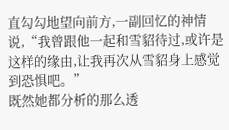直勾勾地望向前方,一副回忆的神情说,“我曾跟他一起和雪貂待过,或许是这样的缘由,让我再次从雪貂身上感觉到恐惧吧。”
既然她都分析的那么透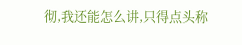彻,我还能怎么讲,只得点头称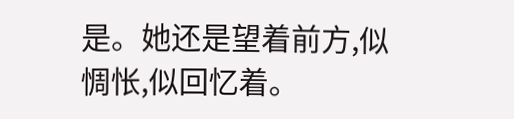是。她还是望着前方,似惆怅,似回忆着。